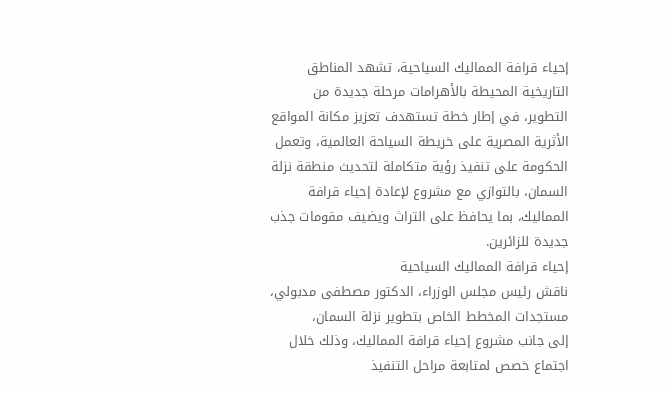إحياء قرافة المماليك السياحية، تشهد المناطق التاريخية المحيطة بالأهرامات مرحلة جديدة من التطوير، في إطار خطة تستهدف تعزيز مكانة المواقع الأثرية المصرية على خريطة السياحة العالمية، وتعمل الحكومة على تنفيذ رؤية متكاملة لتحديث منطقة نزلة السمان، بالتوازي مع مشروع لإعادة إحياء قرافة المماليك، بما يحافظ على التراث ويضيف مقومات جذب جديدة للزائرين.
إحياء قرافة المماليك السياحية
ناقش رئيس مجلس الوزراء، الدكتور مصطفى مدبولي، مستجدات المخطط الخاص بتطوير نزلة السمان،
إلى جانب مشروع إحياء قرافة المماليك، وذلك خلال اجتماع خصص لمتابعة مراحل التنفيذ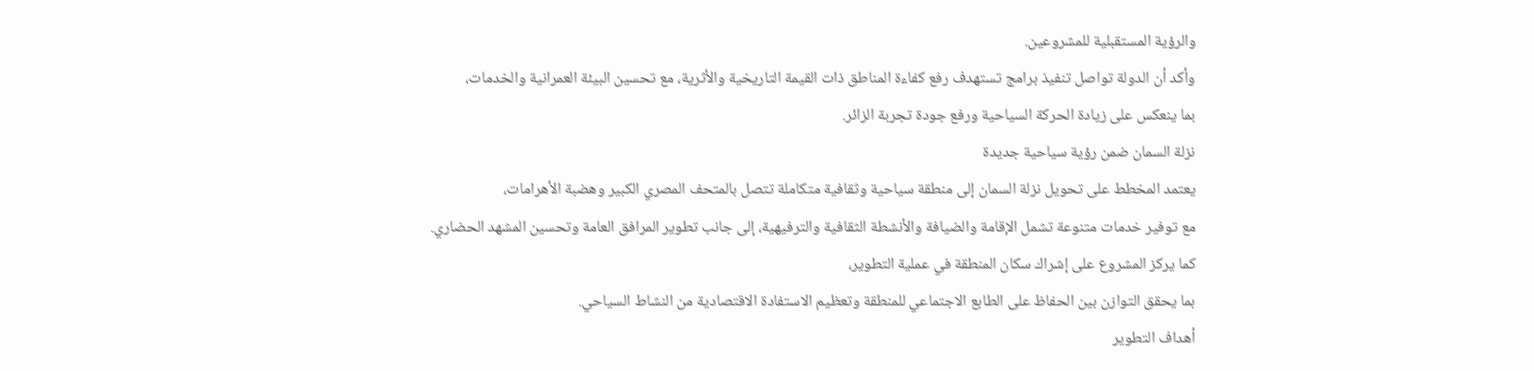والرؤية المستقبلية للمشروعين.
وأكد أن الدولة تواصل تنفيذ برامج تستهدف رفع كفاءة المناطق ذات القيمة التاريخية والأثرية، مع تحسين البيئة العمرانية والخدمات،
بما ينعكس على زيادة الحركة السياحية ورفع جودة تجربة الزائر.
نزلة السمان ضمن رؤية سياحية جديدة
يعتمد المخطط على تحويل نزلة السمان إلى منطقة سياحية وثقافية متكاملة تتصل بالمتحف المصري الكبير وهضبة الأهرامات،
مع توفير خدمات متنوعة تشمل الإقامة والضيافة والأنشطة الثقافية والترفيهية، إلى جانب تطوير المرافق العامة وتحسين المشهد الحضاري.
كما يركز المشروع على إشراك سكان المنطقة في عملية التطوير،
بما يحقق التوازن بين الحفاظ على الطابع الاجتماعي للمنطقة وتعظيم الاستفادة الاقتصادية من النشاط السياحي.
أهداف التطوير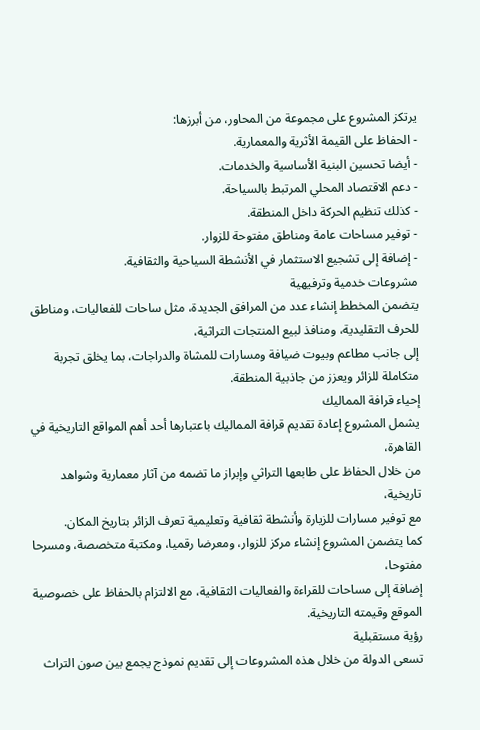يرتكز المشروع على مجموعة من المحاور، من أبرزها:
- الحفاظ على القيمة الأثرية والمعمارية.
- أيضا تحسين البنية الأساسية والخدمات.
- دعم الاقتصاد المحلي المرتبط بالسياحة.
- كذلك تنظيم الحركة داخل المنطقة.
- توفير مساحات عامة ومناطق مفتوحة للزوار.
- إضافة إلى تشجيع الاستثمار في الأنشطة السياحية والثقافية.
مشروعات خدمية وترفيهية
يتضمن المخطط إنشاء عدد من المرافق الجديدة، مثل ساحات للفعاليات، ومناطق للحرف التقليدية، ومنافذ لبيع المنتجات التراثية،
إلى جانب مطاعم وبيوت ضيافة ومسارات للمشاة والدراجات، بما يخلق تجربة متكاملة للزائر ويعزز من جاذبية المنطقة.
إحياء قرافة المماليك
يشمل المشروع إعادة تقديم قرافة المماليك باعتبارها أحد أهم المواقع التاريخية في القاهرة،
من خلال الحفاظ على طابعها التراثي وإبراز ما تضمه من آثار معمارية وشواهد تاريخية،
مع توفير مسارات للزيارة وأنشطة ثقافية وتعليمية تعرف الزائر بتاريخ المكان.
كما يتضمن المشروع إنشاء مركز للزوار، ومعرضا رقميا، ومكتبة متخصصة، ومسرحا مفتوحا،
إضافة إلى مساحات للقراءة والفعاليات الثقافية، مع الالتزام بالحفاظ على خصوصية الموقع وقيمته التاريخية.
رؤية مستقبلية
تسعى الدولة من خلال هذه المشروعات إلى تقديم نموذج يجمع بين صون التراث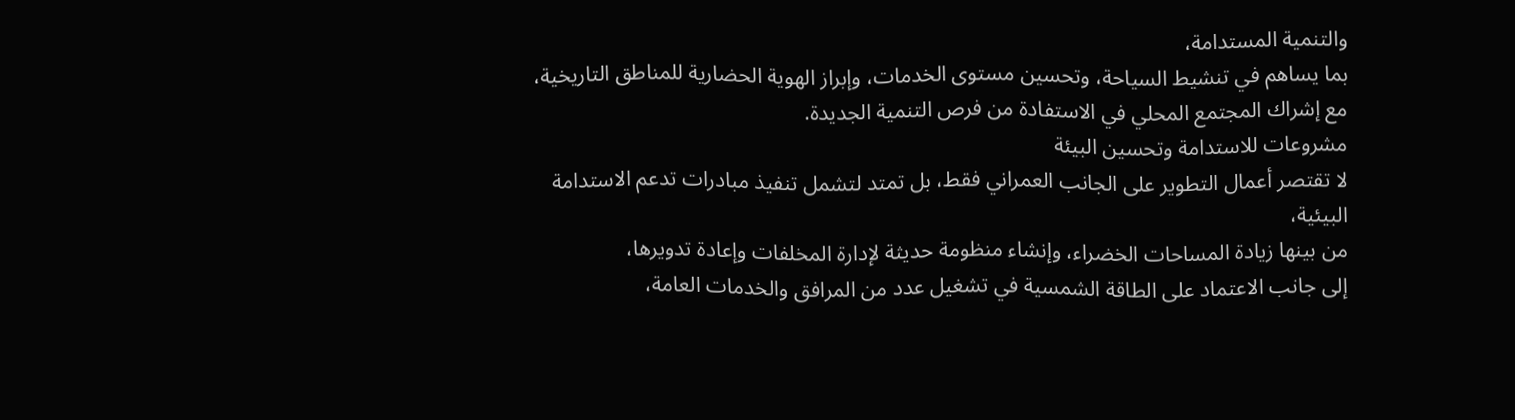والتنمية المستدامة،
بما يساهم في تنشيط السياحة، وتحسين مستوى الخدمات، وإبراز الهوية الحضارية للمناطق التاريخية، مع إشراك المجتمع المحلي في الاستفادة من فرص التنمية الجديدة.
مشروعات للاستدامة وتحسين البيئة
لا تقتصر أعمال التطوير على الجانب العمراني فقط، بل تمتد لتشمل تنفيذ مبادرات تدعم الاستدامة البيئية،
من بينها زيادة المساحات الخضراء، وإنشاء منظومة حديثة لإدارة المخلفات وإعادة تدويرها،
إلى جانب الاعتماد على الطاقة الشمسية في تشغيل عدد من المرافق والخدمات العامة،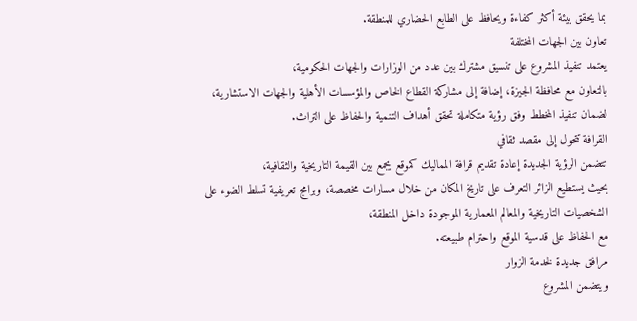بما يحقق بيئة أكثر كفاءة ويحافظ على الطابع الحضاري للمنطقة.
تعاون بين الجهات المختلفة
يعتمد تنفيذ المشروع على تنسيق مشترك بين عدد من الوزارات والجهات الحكومية،
بالتعاون مع محافظة الجيزة، إضافة إلى مشاركة القطاع الخاص والمؤسسات الأهلية والجهات الاستشارية،
لضمان تنفيذ المخطط وفق رؤية متكاملة تحقق أهداف التنمية والحفاظ على التراث.
القرافة تتحول إلى مقصد ثقافي
تتضمن الرؤية الجديدة إعادة تقديم قرافة المماليك كموقع يجمع بين القيمة التاريخية والثقافية،
بحيث يستطيع الزائر التعرف على تاريخ المكان من خلال مسارات مخصصة، وبرامج تعريفية تسلط الضوء على الشخصيات التاريخية والمعالم المعمارية الموجودة داخل المنطقة،
مع الحفاظ على قدسية الموقع واحترام طبيعته.
مرافق جديدة لخدمة الزوار
ويتضمن المشروع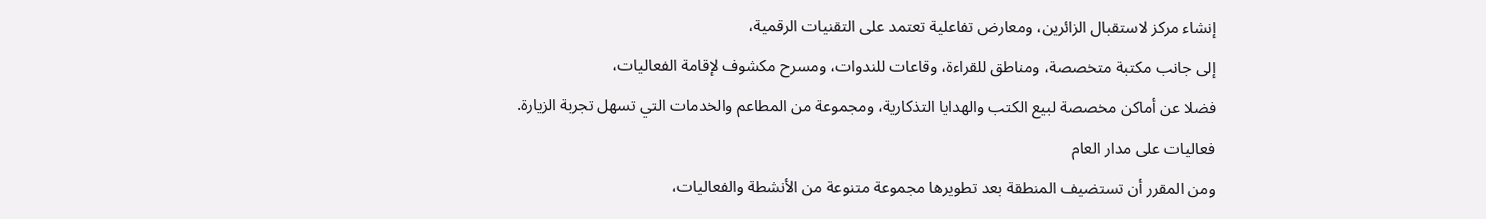إنشاء مركز لاستقبال الزائرين، ومعارض تفاعلية تعتمد على التقنيات الرقمية،
إلى جانب مكتبة متخصصة، ومناطق للقراءة، وقاعات للندوات، ومسرح مكشوف لإقامة الفعاليات،
فضلا عن أماكن مخصصة لبيع الكتب والهدايا التذكارية، ومجموعة من المطاعم والخدمات التي تسهل تجربة الزيارة.
فعاليات على مدار العام
ومن المقرر أن تستضيف المنطقة بعد تطويرها مجموعة متنوعة من الأنشطة والفعاليات،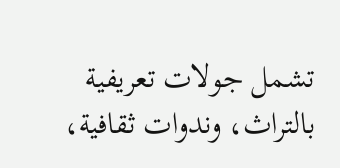تشمل جولات تعريفية بالتراث، وندوات ثقافية،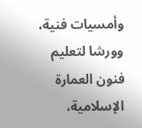وأمسيات فنية، وورشا لتعليم فنون العمارة الإسلامية،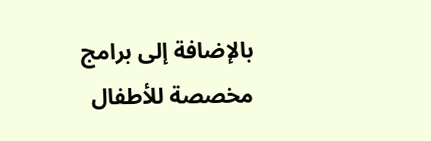بالإضافة إلى برامج مخصصة للأطفال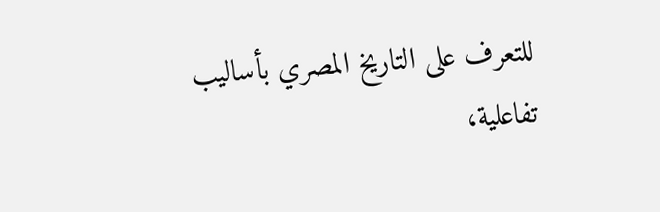للتعرف على التاريخ المصري بأساليب تفاعلية،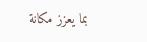بما يعزز مكانة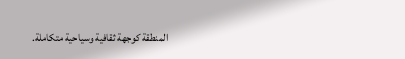المنطقة كوجهة ثقافية وسياحية متكاملة.